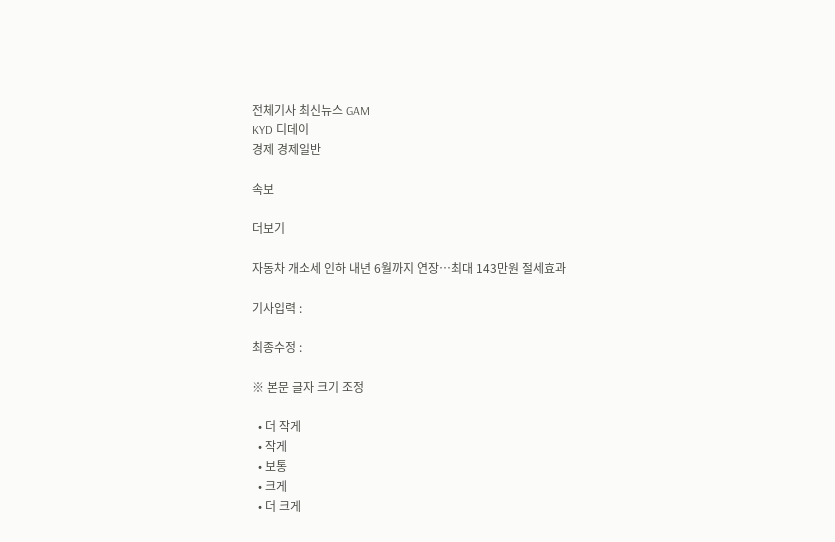전체기사 최신뉴스 GAM
KYD 디데이
경제 경제일반

속보

더보기

자동차 개소세 인하 내년 6월까지 연장…최대 143만원 절세효과

기사입력 :

최종수정 :

※ 본문 글자 크기 조정

  • 더 작게
  • 작게
  • 보통
  • 크게
  • 더 크게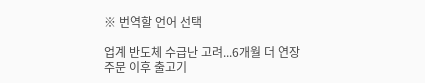※ 번역할 언어 선택

업계 반도체 수급난 고려...6개월 더 연장
주문 이후 출고기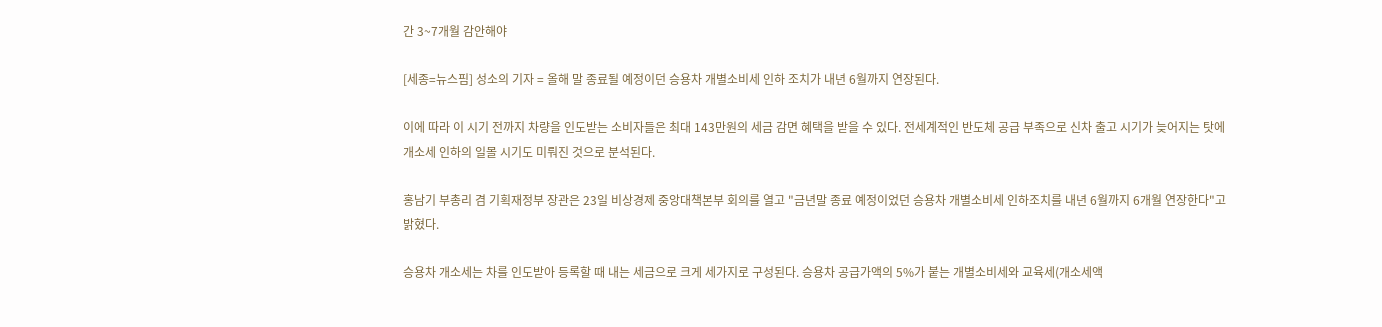간 3~7개월 감안해야

[세종=뉴스핌] 성소의 기자 = 올해 말 종료될 예정이던 승용차 개별소비세 인하 조치가 내년 6월까지 연장된다.

이에 따라 이 시기 전까지 차량을 인도받는 소비자들은 최대 143만원의 세금 감면 혜택을 받을 수 있다. 전세계적인 반도체 공급 부족으로 신차 출고 시기가 늦어지는 탓에 개소세 인하의 일몰 시기도 미뤄진 것으로 분석된다.

홍남기 부총리 겸 기획재정부 장관은 23일 비상경제 중앙대책본부 회의를 열고 "금년말 종료 예정이었던 승용차 개별소비세 인하조치를 내년 6월까지 6개월 연장한다"고 밝혔다.

승용차 개소세는 차를 인도받아 등록할 때 내는 세금으로 크게 세가지로 구성된다. 승용차 공급가액의 5%가 붙는 개별소비세와 교육세(개소세액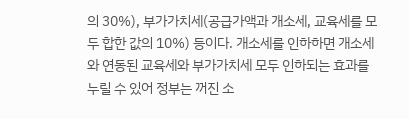의 30%), 부가가치세(공급가액과 개소세, 교육세를 모두 합한 값의 10%) 등이다. 개소세를 인하하면 개소세와 연동된 교육세와 부가가치세 모두 인하되는 효과를 누릴 수 있어 정부는 꺼진 소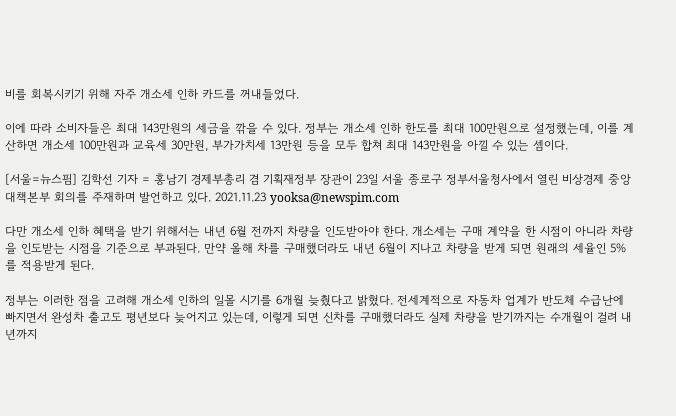비를 회복시키기 위해 자주 개소세 인하 카드를 꺼내들었다.

이에 따라 소비자들은 최대 143만원의 세금을 깎을 수 있다. 정부는 개소세 인하 한도를 최대 100만원으로 설정했는데, 이를 계산하면 개소세 100만원과 교육세 30만원, 부가가치세 13만원 등을 모두 합쳐 최대 143만원을 아낄 수 있는 셈이다.

[서울=뉴스핌] 김학선 기자 = 홍남기 경제부총리 겸 기획재정부 장관이 23일 서울 종로구 정부서울청사에서 열린 비상경제 중앙대책본부 회의를 주재하며 발언하고 있다. 2021.11.23 yooksa@newspim.com

다만 개소세 인하 혜택을 받기 위해서는 내년 6월 전까지 차량을 인도받아야 한다. 개소세는 구매 계약을 한 시점이 아니라 차량을 인도받는 시점을 기준으로 부과된다. 만약 올해 차를 구매했더라도 내년 6월이 지나고 차량을 받게 되면 원래의 세율인 5%를 적용받게 된다.

정부는 이러한 점을 고려해 개소세 인하의 일몰 시기를 6개월 늦췄다고 밝혔다. 전세계적으로 자동차 업계가 반도체 수급난에 빠지면서 완성차 출고도 평년보다 늦어지고 있는데, 이렇게 되면 신차를 구매했더라도 실제 차량을 받기까지는 수개월이 걸려 내년까지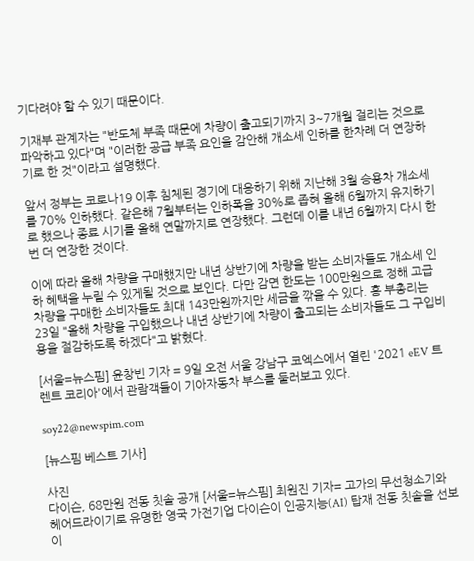기다려야 할 수 있기 때문이다.

기재부 관계자는 "반도체 부족 때문에 차량이 출고되기까지 3~7개월 걸리는 것으로 파악하고 있다"며 "이러한 공급 부족 요인을 감안해 개소세 인하를 한차례 더 연장하기로 한 것"이라고 설명했다.

앞서 정부는 코로나19 이후 침체된 경기에 대응하기 위해 지난해 3월 승용차 개소세를 70% 인하했다. 같은해 7월부터는 인하폭을 30%로 좁혀 올해 6월까지 유지하기로 했으나 종료 시기를 올해 연말까지로 연장했다. 그런데 이를 내년 6월까지 다시 한번 더 연장한 것이다.

이에 따라 올해 차량을 구매했지만 내년 상반기에 차량을 받는 소비자들도 개소세 인하 혜택을 누릴 수 있게될 것으로 보인다. 다만 감면 한도는 100만원으로 정해 고급차량을 구매한 소비자들도 최대 143만원까지만 세금을 깎을 수 있다. 홍 부총리는 23일 "올해 차량을 구입했으나 내년 상반기에 차량이 출고되는 소비자들도 그 구입비용을 절감하도록 하겠다"고 밝혔다.

[서울=뉴스핌] 윤창빈 기자 = 9일 오전 서울 강남구 코엑스에서 열린 '2021 eEV 트렌트 코리아'에서 관람객들이 기아자동차 부스를 둘러보고 있다.

soy22@newspim.com

[뉴스핌 베스트 기사]

사진
다이슨, 68만원 전동 칫솔 공개 [서울=뉴스핌] 최원진 기자= 고가의 무선청소기와 헤어드라이기로 유명한 영국 가전기업 다이슨이 인공지능(AI) 탑재 전동 칫솔을 선보이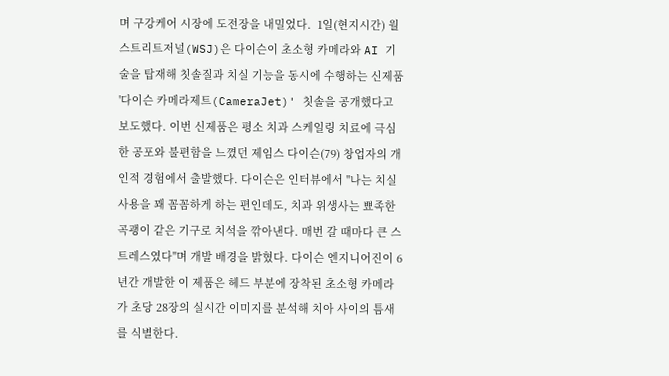며 구강케어 시장에 도전장을 내밀었다.  1일(현지시간) 월스트리트저널(WSJ)은 다이슨이 초소형 카메라와 AI 기술을 탑재해 칫솔질과 치실 기능을 동시에 수행하는 신제품 '다이슨 카메라제트(CameraJet)' 칫솔을 공개했다고 보도했다. 이번 신제품은 평소 치과 스케일링 치료에 극심한 공포와 불편함을 느꼈던 제임스 다이슨(79) 창업자의 개인적 경험에서 출발했다. 다이슨은 인터뷰에서 "나는 치실 사용을 꽤 꼼꼼하게 하는 편인데도, 치과 위생사는 뾰족한 곡괭이 같은 기구로 치석을 깎아낸다. 매번 갈 때마다 큰 스트레스였다"며 개발 배경을 밝혔다. 다이슨 엔지니어진이 6년간 개발한 이 제품은 헤드 부분에 장착된 초소형 카메라가 초당 28장의 실시간 이미지를 분석해 치아 사이의 틈새를 식별한다.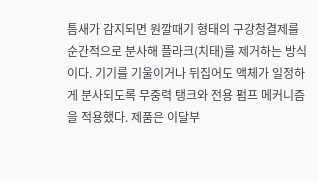틈새가 감지되면 원깔때기 형태의 구강청결제를 순간적으로 분사해 플라크(치태)를 제거하는 방식이다. 기기를 기울이거나 뒤집어도 액체가 일정하게 분사되도록 무중력 탱크와 전용 펌프 메커니즘을 적용했다. 제품은 이달부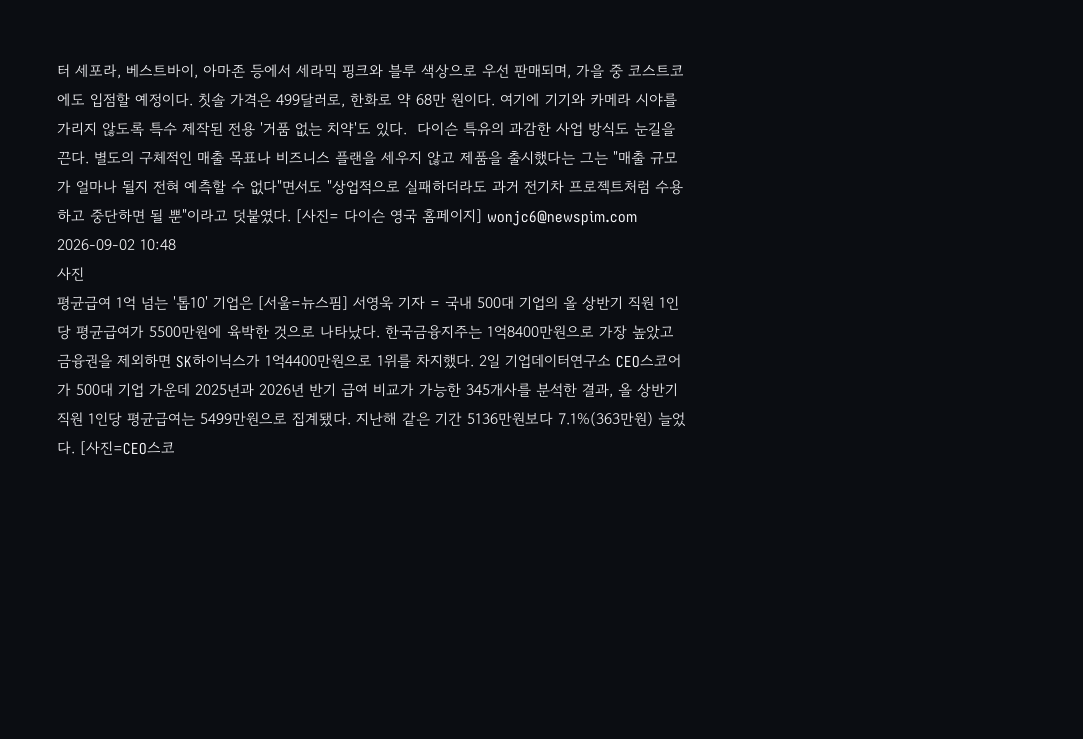터 세포라, 베스트바이, 아마존 등에서 세라믹 핑크와 블루 색상으로 우선 판매되며, 가을 중 코스트코에도 입점할 예정이다. 칫솔 가격은 499달러로, 한화로 약 68만 원이다. 여기에 기기와 카메라 시야를 가리지 않도록 특수 제작된 전용 '거품 없는 치약'도 있다.  다이슨 특유의 과감한 사업 방식도 눈길을 끈다. 별도의 구체적인 매출 목표나 비즈니스 플랜을 세우지 않고 제품을 출시했다는 그는 "매출 규모가 얼마나 될지 전혀 예측할 수 없다"면서도 "상업적으로 실패하더라도 과거 전기차 프로젝트처럼 수용하고 중단하면 될 뿐"이라고 덧붙였다. [사진= 다이슨 영국 홈페이지] wonjc6@newspim.com 2026-09-02 10:48
사진
평균급여 1억 넘는 '톱10' 기업은 [서울=뉴스핌] 서영욱 기자 = 국내 500대 기업의 올 상반기 직원 1인당 평균급여가 5500만원에 육박한 것으로 나타났다. 한국금융지주는 1억8400만원으로 가장 높았고 금융권을 제외하면 SK하이닉스가 1억4400만원으로 1위를 차지했다. 2일 기업데이터연구소 CEO스코어가 500대 기업 가운데 2025년과 2026년 반기 급여 비교가 가능한 345개사를 분석한 결과, 올 상반기 직원 1인당 평균급여는 5499만원으로 집계됐다. 지난해 같은 기간 5136만원보다 7.1%(363만원) 늘었다. [사진=CEO스코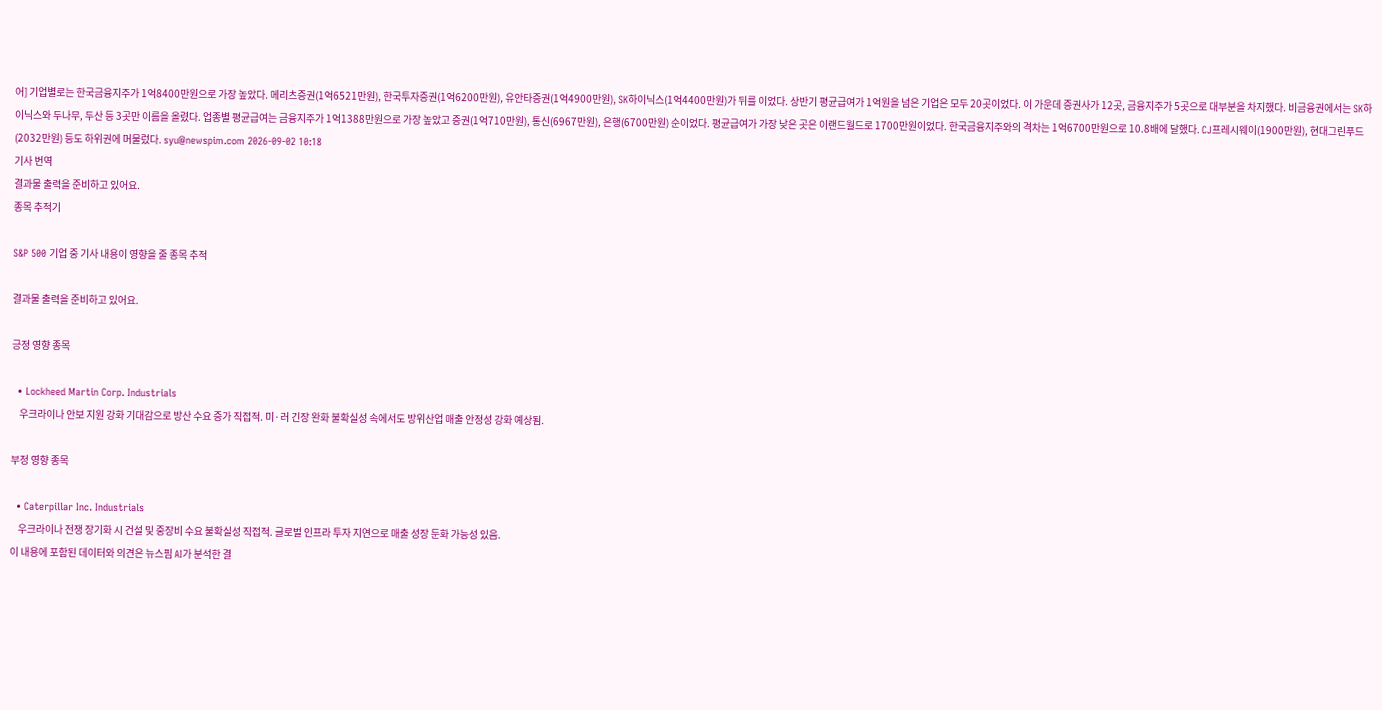어] 기업별로는 한국금융지주가 1억8400만원으로 가장 높았다. 메리츠증권(1억6521만원), 한국투자증권(1억6200만원), 유안타증권(1억4900만원), SK하이닉스(1억4400만원)가 뒤를 이었다. 상반기 평균급여가 1억원을 넘은 기업은 모두 20곳이었다. 이 가운데 증권사가 12곳, 금융지주가 5곳으로 대부분을 차지했다. 비금융권에서는 SK하이닉스와 두나무, 두산 등 3곳만 이름을 올렸다. 업종별 평균급여는 금융지주가 1억1388만원으로 가장 높았고 증권(1억710만원), 통신(6967만원), 은행(6700만원) 순이었다. 평균급여가 가장 낮은 곳은 이랜드월드로 1700만원이었다. 한국금융지주와의 격차는 1억6700만원으로 10.8배에 달했다. CJ프레시웨이(1900만원), 현대그린푸드(2032만원) 등도 하위권에 머물렀다. syu@newspim.com 2026-09-02 10:18
기사 번역
결과물 출력을 준비하고 있어요.
종목 추적기

S&P 500 기업 중 기사 내용이 영향을 줄 종목 추적

결과물 출력을 준비하고 있어요.

긍정 영향 종목

  • Lockheed Martin Corp. Industrials
    우크라이나 안보 지원 강화 기대감으로 방산 수요 증가 직접적. 미·러 긴장 완화 불확실성 속에서도 방위산업 매출 안정성 강화 예상됨.

부정 영향 종목

  • Caterpillar Inc. Industrials
    우크라이나 전쟁 장기화 시 건설 및 중장비 수요 불확실성 직접적. 글로벌 인프라 투자 지연으로 매출 성장 둔화 가능성 있음.
이 내용에 포함된 데이터와 의견은 뉴스핌 AI가 분석한 결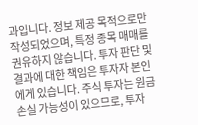과입니다. 정보 제공 목적으로만 작성되었으며, 특정 종목 매매를 권유하지 않습니다. 투자 판단 및 결과에 대한 책임은 투자자 본인에게 있습니다. 주식 투자는 원금 손실 가능성이 있으므로, 투자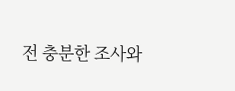전 충분한 조사와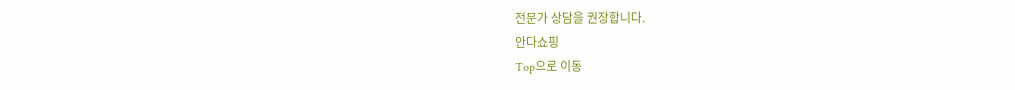전문가 상담을 권장합니다.
안다쇼핑
Top으로 이동